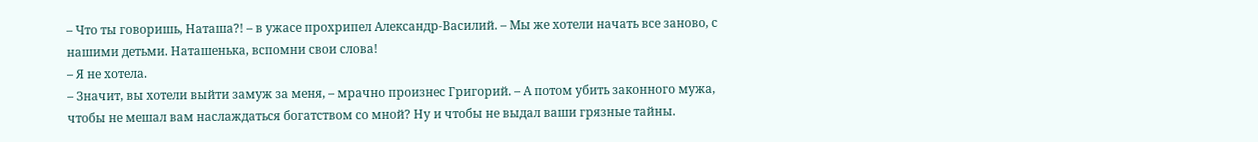– Что ты говоришь, Наташа?! – в ужасе прохрипел Александр-Василий. – Мы же хотели начать все заново, с нашими детьми. Наташенька, вспомни свои слова!
– Я не хотела.
– Значит, вы хотели выйти замуж за меня, – мрачно произнес Григорий. – А потом убить законного мужа, чтобы не мешал вам наслаждаться богатством со мной? Ну и чтобы не выдал ваши грязные тайны.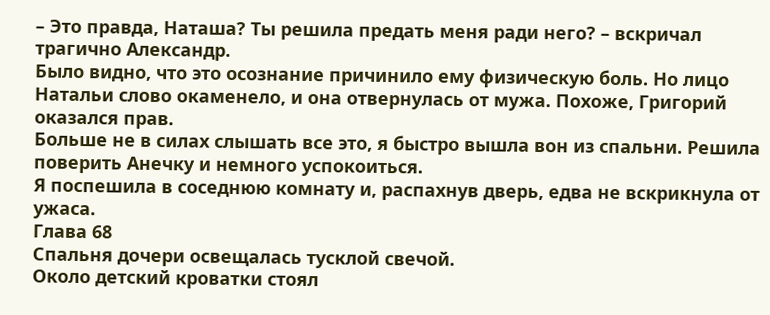– Это правда, Наташа? Ты решила предать меня ради него? – вскричал трагично Александр.
Было видно, что это осознание причинило ему физическую боль. Но лицо Натальи слово окаменело, и она отвернулась от мужа. Похоже, Григорий оказался прав.
Больше не в силах слышать все это, я быстро вышла вон из спальни. Решила поверить Анечку и немного успокоиться.
Я поспешила в соседнюю комнату и, распахнув дверь, едва не вскрикнула от ужаса.
Глава 68
Спальня дочери освещалась тусклой свечой.
Около детский кроватки стоял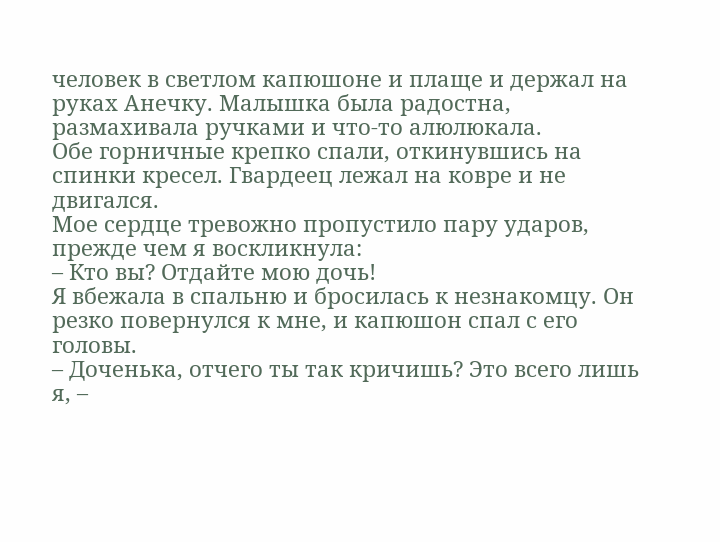человек в светлом капюшоне и плаще и держал на руках Анечку. Малышка была радостна, размахивала ручками и что-то алюлюкала.
Обе горничные крепко спали, откинувшись на спинки кресел. Гвардеец лежал на ковре и не двигался.
Мое сердце тревожно пропустило пару ударов, прежде чем я воскликнула:
– Кто вы? Отдайте мою дочь!
Я вбежала в спальню и бросилась к незнакомцу. Он резко повернулся к мне, и капюшон спал с его головы.
– Доченька, отчего ты так кричишь? Это всего лишь я, –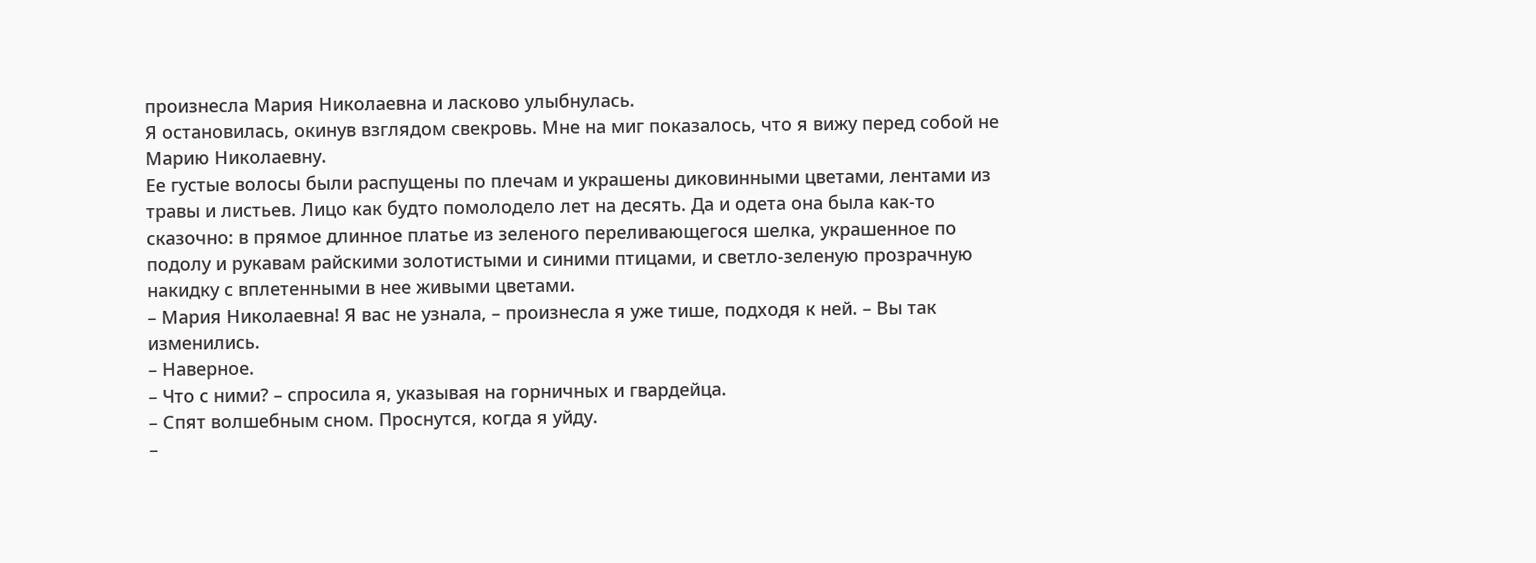произнесла Мария Николаевна и ласково улыбнулась.
Я остановилась, окинув взглядом свекровь. Мне на миг показалось, что я вижу перед собой не Марию Николаевну.
Ее густые волосы были распущены по плечам и украшены диковинными цветами, лентами из травы и листьев. Лицо как будто помолодело лет на десять. Да и одета она была как-то сказочно: в прямое длинное платье из зеленого переливающегося шелка, украшенное по подолу и рукавам райскими золотистыми и синими птицами, и светло-зеленую прозрачную накидку с вплетенными в нее живыми цветами.
– Мария Николаевна! Я вас не узнала, – произнесла я уже тише, подходя к ней. – Вы так изменились.
– Наверное.
– Что с ними? – спросила я, указывая на горничных и гвардейца.
– Спят волшебным сном. Проснутся, когда я уйду.
–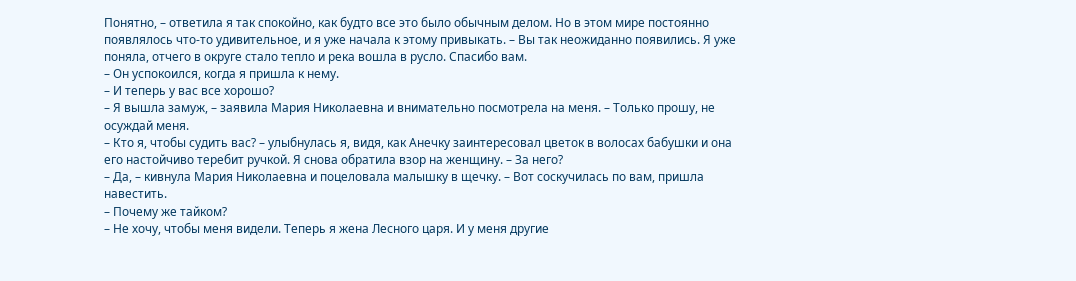Понятно, – ответила я так спокойно, как будто все это было обычным делом. Но в этом мире постоянно появлялось что-то удивительное, и я уже начала к этому привыкать. – Вы так неожиданно появились. Я уже поняла, отчего в округе стало тепло и река вошла в русло. Спасибо вам.
– Он успокоился, когда я пришла к нему.
– И теперь у вас все хорошо?
– Я вышла замуж, – заявила Мария Николаевна и внимательно посмотрела на меня. – Только прошу, не осуждай меня.
– Кто я, чтобы судить вас? – улыбнулась я, видя, как Анечку заинтересовал цветок в волосах бабушки и она его настойчиво теребит ручкой. Я снова обратила взор на женщину. – За него?
– Да, – кивнула Мария Николаевна и поцеловала малышку в щечку. – Вот соскучилась по вам, пришла навестить.
– Почему же тайком?
– Не хочу, чтобы меня видели. Теперь я жена Лесного царя. И у меня другие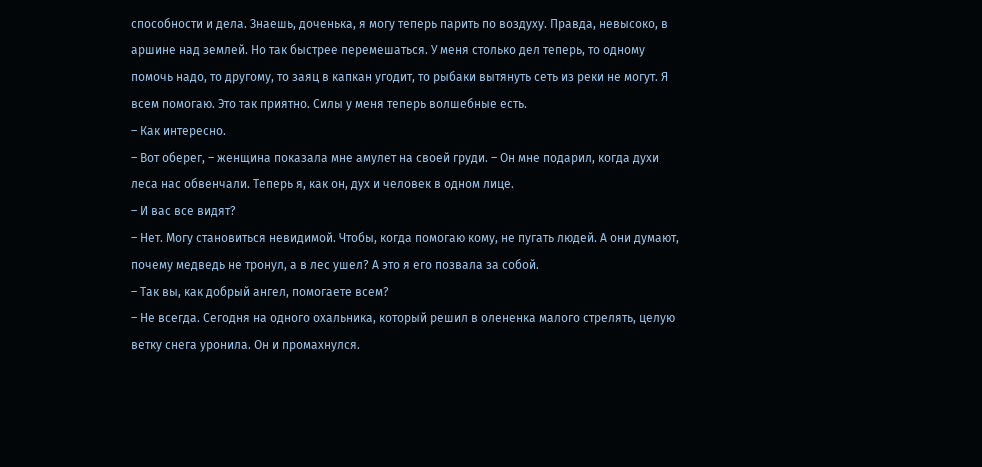способности и дела. Знаешь, доченька, я могу теперь парить по воздуху. Правда, невысоко, в аршине над землей. Но так быстрее перемешаться. У меня столько дел теперь, то одному помочь надо, то другому, то заяц в капкан угодит, то рыбаки вытянуть сеть из реки не могут. Я всем помогаю. Это так приятно. Силы у меня теперь волшебные есть.
– Как интересно.
– Вот оберег, – женщина показала мне амулет на своей груди. – Он мне подарил, когда духи леса нас обвенчали. Теперь я, как он, дух и человек в одном лице.
– И вас все видят?
– Нет. Могу становиться невидимой. Чтобы, когда помогаю кому, не пугать людей. А они думают, почему медведь не тронул, а в лес ушел? А это я его позвала за собой.
– Так вы, как добрый ангел, помогаете всем?
– Не всегда. Сегодня на одного охальника, который решил в олененка малого стрелять, целую ветку снега уронила. Он и промахнулся.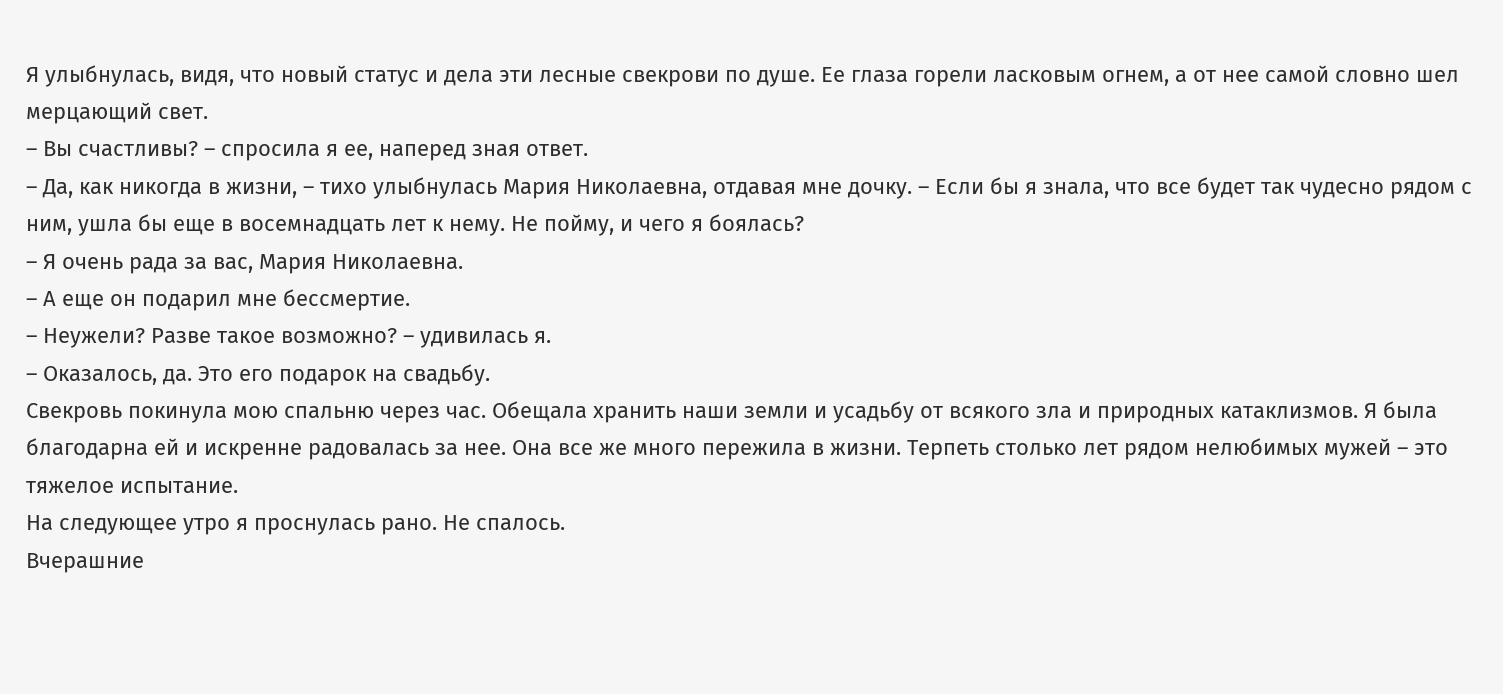Я улыбнулась, видя, что новый статус и дела эти лесные свекрови по душе. Ее глаза горели ласковым огнем, а от нее самой словно шел мерцающий свет.
– Вы счастливы? – спросила я ее, наперед зная ответ.
– Да, как никогда в жизни, – тихо улыбнулась Мария Николаевна, отдавая мне дочку. – Если бы я знала, что все будет так чудесно рядом с ним, ушла бы еще в восемнадцать лет к нему. Не пойму, и чего я боялась?
– Я очень рада за вас, Мария Николаевна.
– А еще он подарил мне бессмертие.
– Неужели? Разве такое возможно? – удивилась я.
– Оказалось, да. Это его подарок на свадьбу.
Свекровь покинула мою спальню через час. Обещала хранить наши земли и усадьбу от всякого зла и природных катаклизмов. Я была благодарна ей и искренне радовалась за нее. Она все же много пережила в жизни. Терпеть столько лет рядом нелюбимых мужей – это тяжелое испытание.
На следующее утро я проснулась рано. Не спалось.
Вчерашние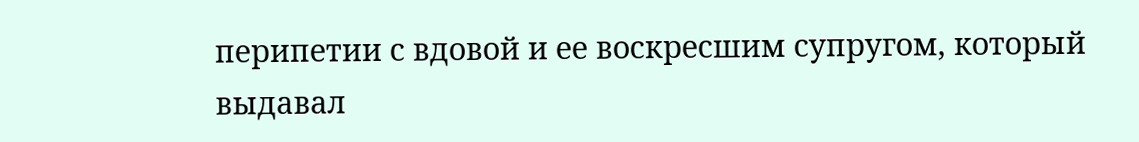перипетии с вдовой и ее воскресшим супругом, который выдавал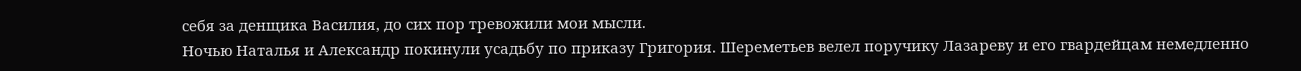себя за денщика Василия, до сих пор тревожили мои мысли.
Ночью Наталья и Александр покинули усадьбу по приказу Григория. Шереметьев велел поручику Лазареву и его гвардейцам немедленно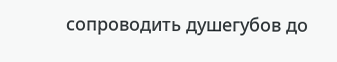сопроводить душегубов до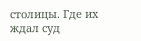столицы. Где их ждал суд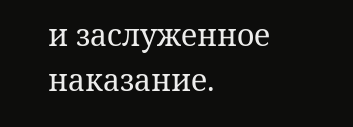и заслуженное наказание.